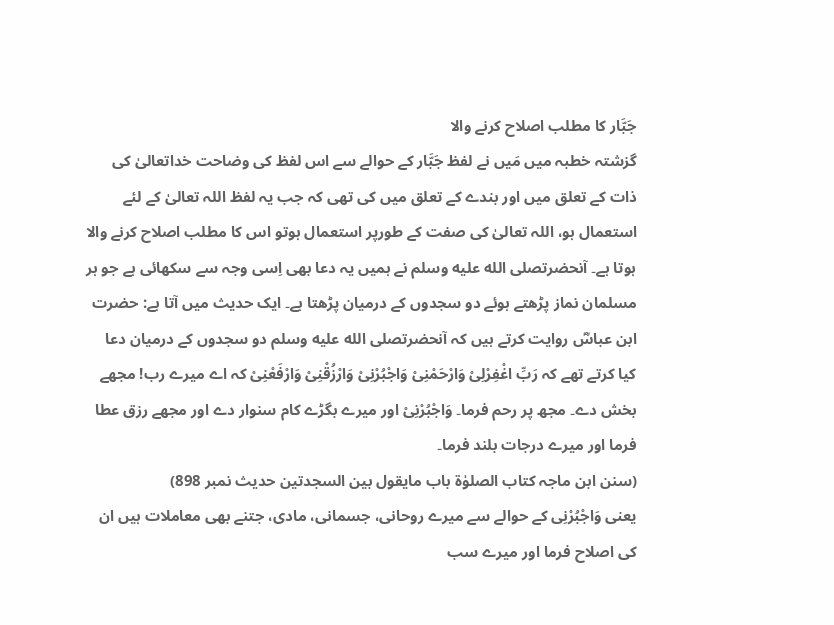جَبَّار کا مطلب اصلاح کرنے والا
گزشتہ خطبہ میں مَیں نے لفظ جَبَّار کے حوالے سے اس لفظ کی وضاحت خداتعالیٰ کی ذات کے تعلق میں اور بندے کے تعلق میں کی تھی کہ جب یہ لفظ اللہ تعالیٰ کے لئے استعمال ہو، اللہ تعالیٰ کی صفت کے طورپر استعمال ہوتو اس کا مطلب اصلاح کرنے والا ہوتا ہے۔ آنحضرتصلى الله عليه وسلم نے ہمیں یہ دعا بھی اِسی وجہ سے سکھائی ہے جو ہر مسلمان نماز پڑھتے ہوئے دو سجدوں کے درمیان پڑھتا ہے۔ ایک حدیث میں آتا ہے: حضرت ابن عباسؓ روایت کرتے ہیں کہ آنحضرتصلى الله عليه وسلم دو سجدوں کے درمیان دعا کیا کرتے تھے کہ رَبِّ اغْفِرْلِیْ وَارْحَمْنِیْ وَاجْبُرْنِیْ وَارْزُقْنِیْ وَارْفَعْنِیْ کہ اے میرے رب! مجھے بخش دے۔ مجھ پر رحم فرما۔ وَاجْبُرْنِیْ اور میرے بگڑے کام سنوار دے اور مجھے رزق عطا فرما اور میرے درجات بلند فرما۔
(سنن ابن ماجہ کتاب الصلوٰۃ باب مایقول بین السجدتین حدیث نمبر 898)
یعنی وَاجْبُرْنِی کے حوالے سے میرے روحانی، جسمانی، مادی، جتنے بھی معاملات ہیں ان کی اصلاح فرما اور میرے سب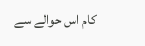کام اس حوالے سے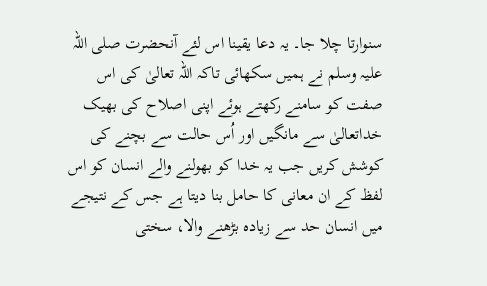سنوارتا چلا جا۔ یہ دعا یقینا اس لئے آنحضرت صلی اللہ علیہ وسلم نے ہمیں سکھائی تاکہ اللہ تعالیٰ کی اس صفت کو سامنے رکھتے ہوئے اپنی اصلاح کی بھیک خداتعالیٰ سے مانگیں اور اُس حالت سے بچنے کی کوشش کریں جب یہ خدا کو بھولنے والے انسان کو اس لفظ کے ان معانی کا حامل بنا دیتا ہے جس کے نتیجے میں انسان حد سے زیادہ بڑھنے والا، سختی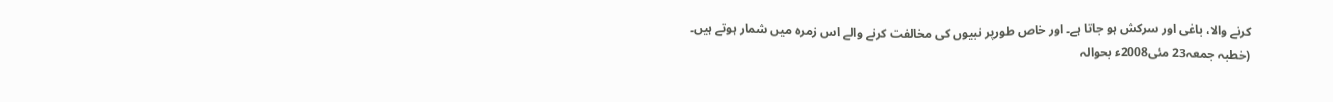کرنے والا، باغی اور سرکش ہو جاتا ہے۔ اور خاص طورپر نبیوں کی مخالفت کرنے والے اس زمرہ میں شمار ہوتے ہیں۔
(خطبہ جمعہ23 مئی2008ء بحوالہ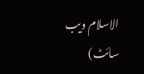الاسلام ویب سائٹ)